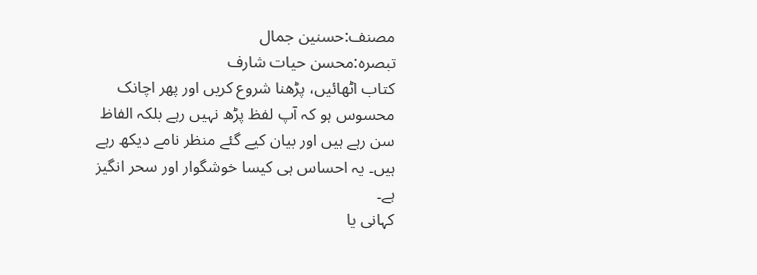مصنف:حسنین جمال
تبصرہ:محسن حیات شارف
کتاب اٹھائیں، پڑھنا شروع کریں اور پھر اچانک محسوس ہو کہ آپ لفظ پڑھ نہیں رہے بلکہ الفاظ سن رہے ہیں اور بیان کیے گئے منظر نامے دیکھ رہے ہیں۔ یہ احساس ہی کیسا خوشگوار اور سحر انگیز ہے۔
کہانی یا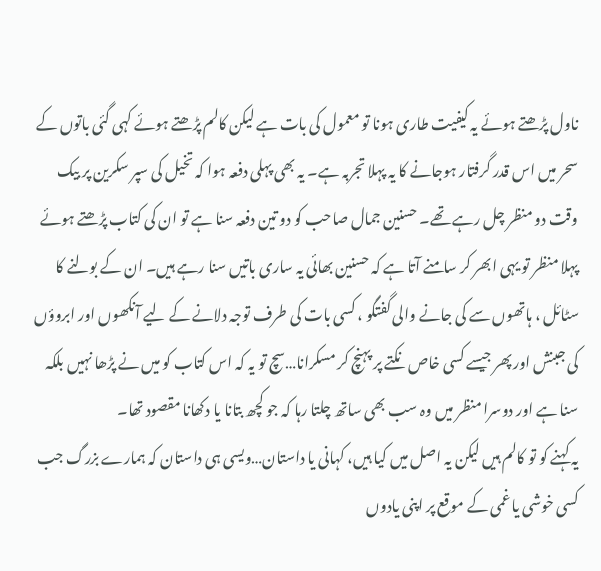ناول پڑھتے ہوئے یہ کیفیت طاری ہونا تو معمول کی بات ہے لیکن کالم پڑھتے ہوئے کہی گئی باتوں کے سحر میں اس قدر گرفتار ہوجانے کا یہ پہلا تجربہ ہے۔ یہ بھی پہلی دفعہ ہوا کہ تخیل کی سپر سکرین پر بیک وقت دو منظر چل رہے تھے۔ حسنین جمال صاحب کو دو تین دفعہ سنا ہے تو ان کی کتاب پڑھتے ہوئے پہلا منظر تو یہی ابھر کر سامنے آتا ہے کہ حسنین بھائی یہ ساری باتیں سنا رہے ہیں۔ ان کے بولنے کا سٹائل ، ہاتھوں سے کی جانے والی گفتگو ، کسی بات کی طرف توجہ دلانے کے لیے آنکھوں اور ابروؤں کی جبنش اور پھر جیسے کسی خاص نکتے پر پہنچ کر مسکرانا…سچ تو یہ کہ اس کتاب کو میں نے پڑھا نہیں بلکہ سنا ہے اور دوسرا منظر میں وہ سب بھی ساتھ چلتا رہا کہ جو کچھ بتانا یا دکھانا مقصود تھا۔
یہ کہنے کو تو کالم ہیں لیکن یہ اصل میں کیا ہیں، کہانی یا داستان…ویسی ہی داستان کہ ہمارے بزرگ جب کسی خوشی یا غمی کے موقع پر اپنی یادوں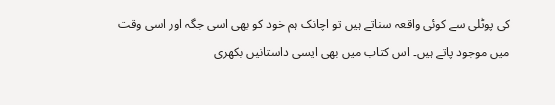کی پوٹلی سے کوئی واقعہ سناتے ہیں تو اچانک ہم خود کو بھی اسی جگہ اور اسی وقت میں موجود پاتے ہیں۔ اس کتاب میں بھی ایسی داستانیں بکھری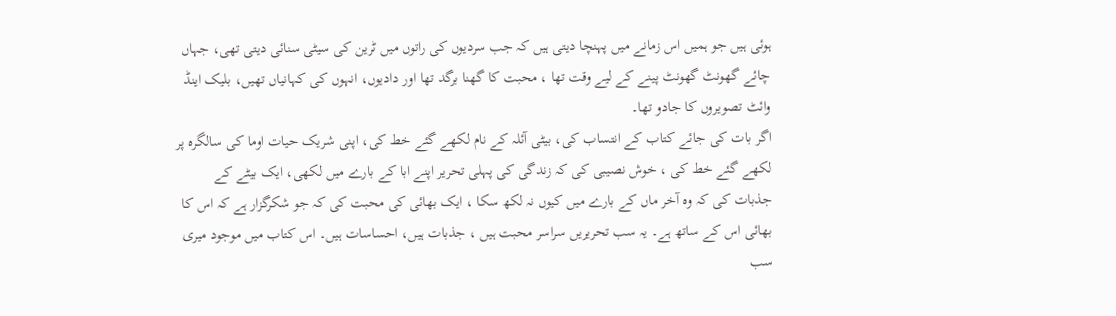ہوئی ہیں جو ہمیں اس زمانے میں پہنچا دیتی ہیں کہ جب سردیوں کی راتوں میں ٹرین کی سیٹی سنائی دیتی تھی، جہاں چائے گھونٹ گھونٹ پینے کے لیے وقت تھا ، محبت کا گھنا برگد تھا اور دادیوں، انہوں کی کہانیاں تھیں، بلیک اینڈ وائٹ تصویروں کا جادو تھا۔
اگر بات کی جائے کتاب کے انتساب کی، بیٹی آئلہ کے نام لکھے گئے خط کی، اپنی شریک حیات اوما کی سالگرہ پر لکھے گئے خط کی ، خوش نصیبی کی کہ زندگی کی پہلی تحریر اپنے ابا کے بارے میں لکھی، ایک بیٹے کے جذبات کی کہ وہ آخر ماں کے بارے میں کیوں نہ لکھ سکا ، ایک بھائی کی محبت کی کہ جو شکرگزار ہے کہ اس کا بھائی اس کے ساتھ ہے۔ یہ سب تحریریں سراسر محبت ہیں ، جذبات ہیں، احساسات ہیں۔ اس کتاب میں موجود میری سب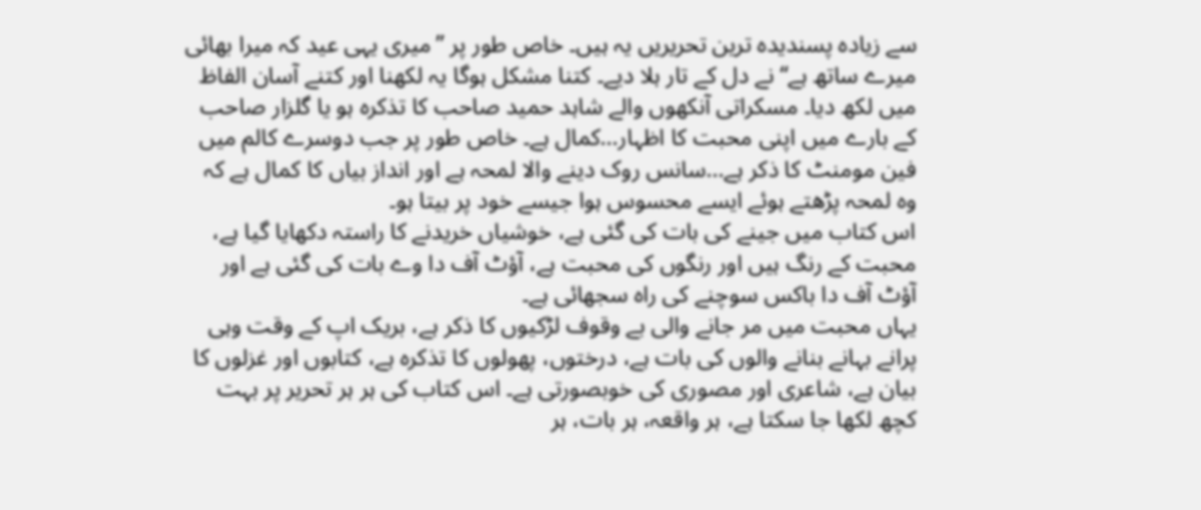سے زیادہ پسندیدہ ترین تحریریں یہ ہیں۔ خاص طور پر ”میری یہی عید کہ میرا بھائی میرے ساتھ ہے“ نے دل کے تار ہلا دیے۔ کتنا مشکل ہوگا یہ لکھنا اور کتنے آسان الفاظ میں لکھ دیا۔ مسکراتی آنکھوں والے شاہد حمید صاحب کا تذکرہ ہو یا گلزار صاحب کے بارے میں اپنی محبت کا اظہار…کمال ہے۔ خاص طور پر جب دوسرے کالم میں فین مومنٹ کا ذکر ہے…سانس روک دینے والا لمحہ ہے اور انداز بیاں کا کمال ہے کہ وہ لمحہ پڑھتے ہوئے ایسے محسوس ہوا جیسے خود پر بیتا ہو۔
اس کتاب میں جینے کی بات کی گئی ہے، خوشیاں خریدنے کا راستہ دکھایا گیا ہے، محبت کے رنگ ہیں اور رنگوں کی محبت ہے، آؤٹ آف دا وے بات کی گئی ہے اور آؤٹ آف دا باکس سوچنے کی راہ سجھائی ہے۔
یہاں محبت میں مر جانے والی بے وقوف لڑکیوں کا ذکر ہے، بریک اپ کے وقت وہی پرانے بہانے بنانے والوں کی بات ہے، درختوں، پھولوں کا تذکرہ ہے، کتابوں اور غزلوں کا بیان ہے، شاعری اور مصوری کی خوبصورتی ہے۔ اس کتاب کی ہر ہر تحریر پر بہت کچھ لکھا جا سکتا ہے، ہر واقعہ، ہر بات، ہر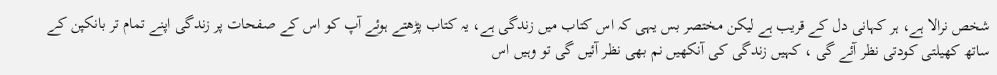شخص نرالا ہے، ہر کہانی دل کے قریب ہے لیکن مختصر بس یہی کہ اس کتاب میں زندگی ہے، یہ کتاب پڑھتے ہوئے آپ کو اس کے صفحات پر زندگی اپنے تمام تر بانکپن کے ساتھ کھیلتی کودتی نظر آئے گی ، کہیں زندگی کی آنکھیں نم بھی نظر آئیں گی تو وہیں اس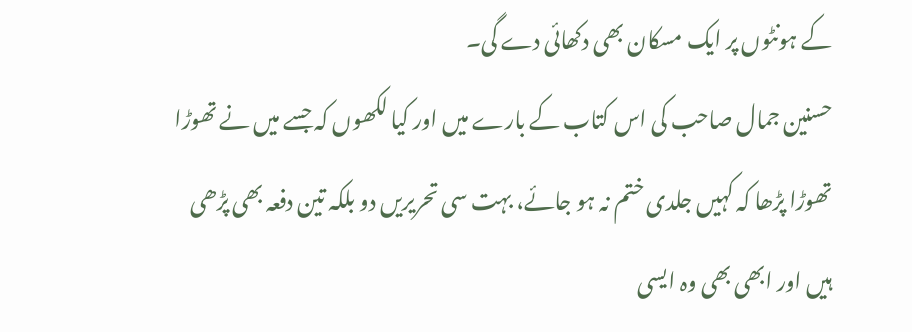کے ہونٹوں پر ایک مسکان بھی دکھائی دے گی۔
حسنین جمال صاحب کی اس کتاب کے بارے میں اور کیا لکھوں کہ جسے میں نے تھوڑا تھوڑا پڑھا کہ کہیں جلدی ختم نہ ہو جائے، بہت سی تحریریں دو بلکہ تین دفعہ بھی پڑھی ہیں اور ابھی بھی وہ ایسی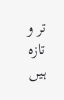تر و تازہ ہیں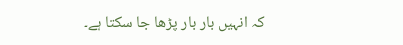کہ انہیں بار بار پڑھا جا سکتا ہے۔